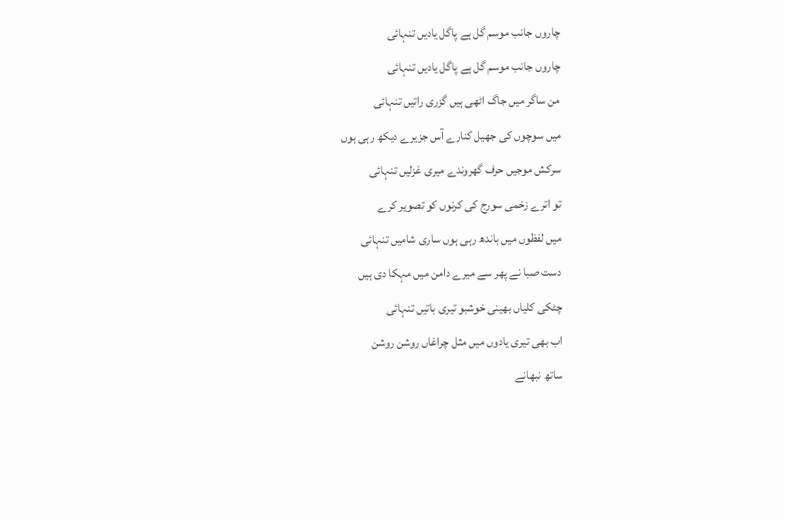چاروں جانب موسم گل ہے پاگل یادیں تنہائی
چاروں جانب موسم گل ہے پاگل یادیں تنہائی
من ساگر میں جاگ اٹھی ہیں گزری راتیں تنہائی
میں سوچوں کی جھیل کنارے آس جزیرے دیکھ رہی ہوں
سرکش موجیں حرف گھروندے میری غزلیں تنہائی
تو اترے زخمی سورج کی کرنوں کو تصویر کرے
میں لفظوں میں باندھ رہی ہوں ساری شامیں تنہائی
دست صبا نے پھر سے میرے دامن میں مہکا دی ہیں
چٹکی کلیاں بھینی خوشبو تیری باتیں تنہائی
اب بھی تیری یادوں میں مثل چراغاں روشن روشن
ساتھ نبھانے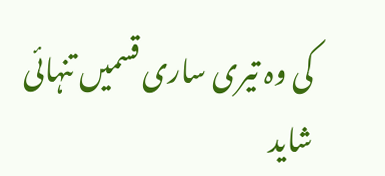کی وہ تیری ساری قسمیں تنہائی
شاید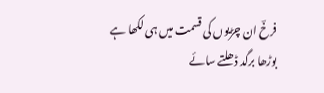فرخؔ ان چڑیوں کی قسمت میں ہی لکھا ہے
بوڑھا برگد ڈھلتے سائے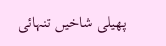پھیلی شاخیں تنہائی